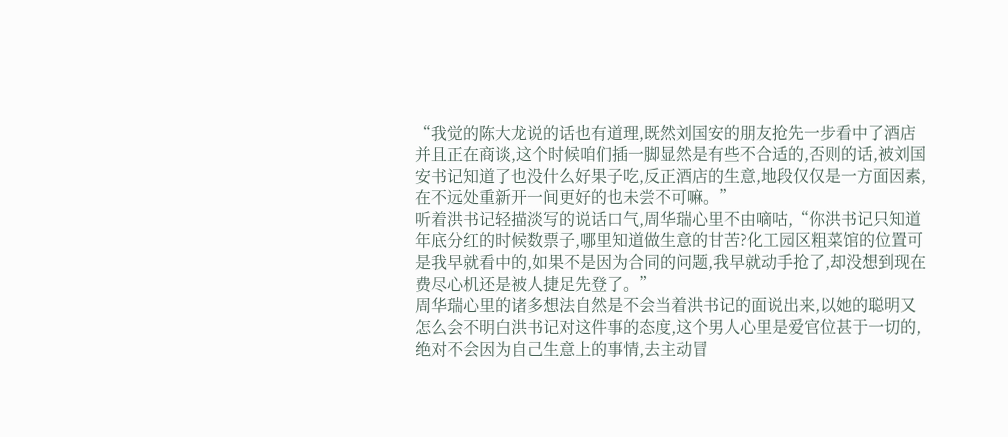“我觉的陈大龙说的话也有道理,既然刘国安的朋友抢先一步看中了酒店并且正在商谈,这个时候咱们插一脚显然是有些不合适的,否则的话,被刘国安书记知道了也没什么好果子吃,反正酒店的生意,地段仅仅是一方面因素,在不远处重新开一间更好的也未尝不可嘛。”
听着洪书记轻描淡写的说话口气,周华瑞心里不由嘀咕,“你洪书记只知道年底分红的时候数票子,哪里知道做生意的甘苦?化工园区粗菜馆的位置可是我早就看中的,如果不是因为合同的问题,我早就动手抢了,却没想到现在费尽心机还是被人捷足先登了。”
周华瑞心里的诸多想法自然是不会当着洪书记的面说出来,以她的聪明又怎么会不明白洪书记对这件事的态度,这个男人心里是爱官位甚于一切的,绝对不会因为自己生意上的事情,去主动冒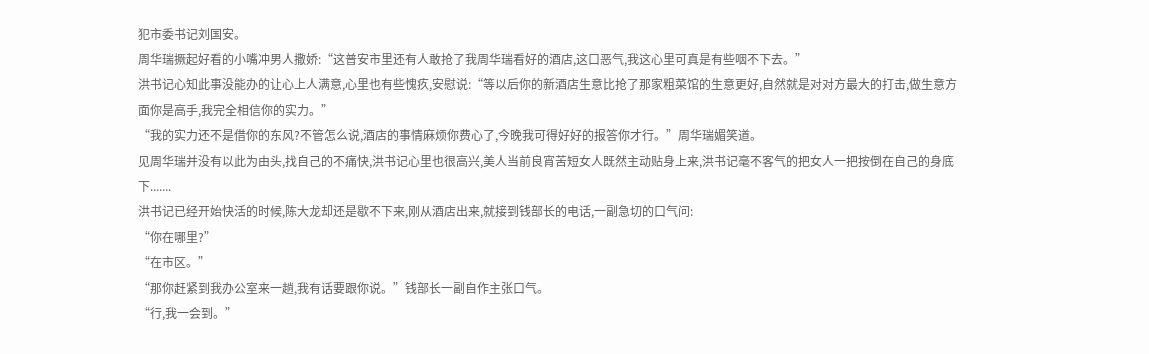犯市委书记刘国安。
周华瑞撅起好看的小嘴冲男人撒娇:“这普安市里还有人敢抢了我周华瑞看好的酒店,这口恶气,我这心里可真是有些咽不下去。”
洪书记心知此事没能办的让心上人满意,心里也有些愧疚,安慰说:“等以后你的新酒店生意比抢了那家粗菜馆的生意更好,自然就是对对方最大的打击,做生意方面你是高手,我完全相信你的实力。”
“我的实力还不是借你的东风?不管怎么说,酒店的事情麻烦你费心了,今晚我可得好好的报答你才行。”周华瑞媚笑道。
见周华瑞并没有以此为由头,找自己的不痛快,洪书记心里也很高兴,美人当前良宵苦短女人既然主动贴身上来,洪书记毫不客气的把女人一把按倒在自己的身底下.......
洪书记已经开始快活的时候,陈大龙却还是歇不下来,刚从酒店出来,就接到钱部长的电话,一副急切的口气问:
“你在哪里?”
“在市区。”
“那你赶紧到我办公室来一趟,我有话要跟你说。”钱部长一副自作主张口气。
“行,我一会到。”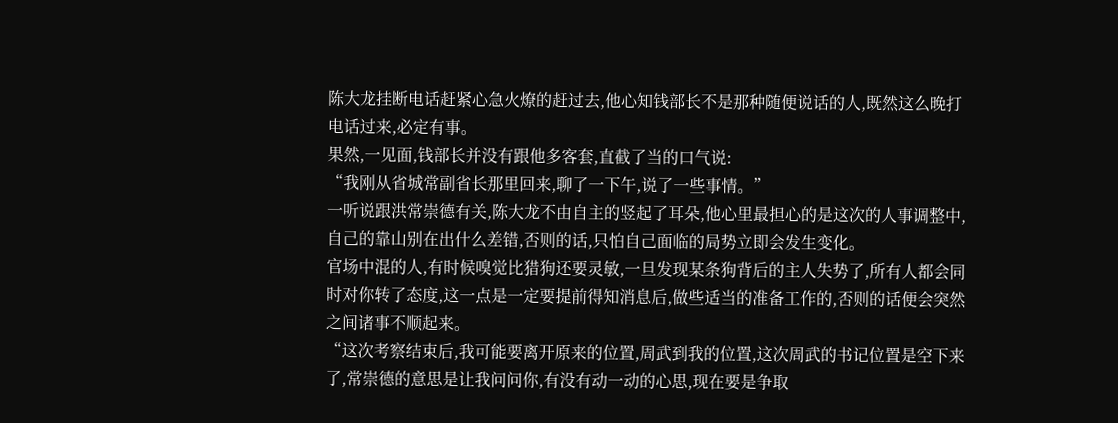陈大龙挂断电话赶紧心急火燎的赶过去,他心知钱部长不是那种随便说话的人,既然这么晚打电话过来,必定有事。
果然,一见面,钱部长并没有跟他多客套,直截了当的口气说:
“我刚从省城常副省长那里回来,聊了一下午,说了一些事情。”
一听说跟洪常崇德有关,陈大龙不由自主的竖起了耳朵,他心里最担心的是这次的人事调整中,自己的靠山别在出什么差错,否则的话,只怕自己面临的局势立即会发生变化。
官场中混的人,有时候嗅觉比猎狗还要灵敏,一旦发现某条狗背后的主人失势了,所有人都会同时对你转了态度,这一点是一定要提前得知消息后,做些适当的准备工作的,否则的话便会突然之间诸事不顺起来。
“这次考察结束后,我可能要离开原来的位置,周武到我的位置,这次周武的书记位置是空下来了,常崇德的意思是让我问问你,有没有动一动的心思,现在要是争取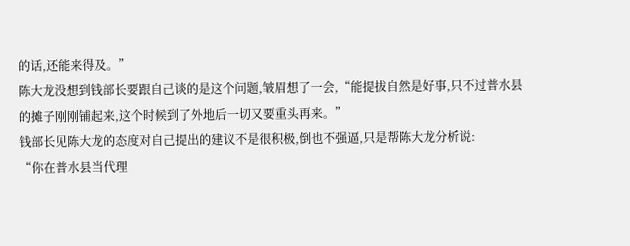的话,还能来得及。”
陈大龙没想到钱部长要跟自己谈的是这个问题,皱眉想了一会,“能提拔自然是好事,只不过普水县的摊子刚刚铺起来,这个时候到了外地后一切又要重头再来。”
钱部长见陈大龙的态度对自己提出的建议不是很积极,倒也不强逼,只是帮陈大龙分析说:
“你在普水县当代理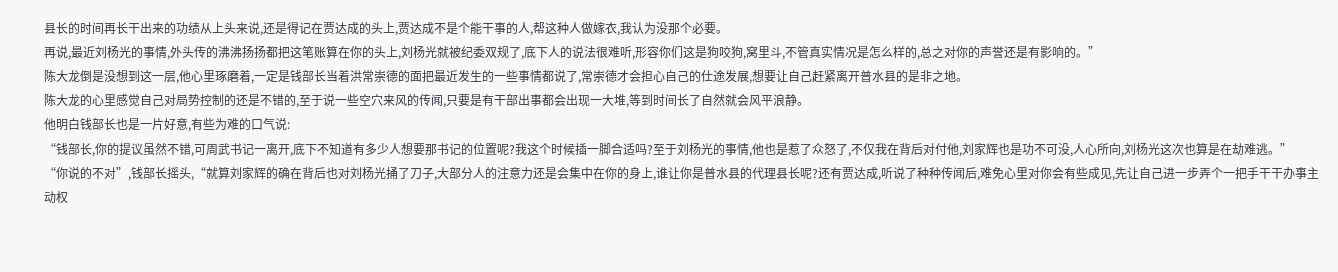县长的时间再长干出来的功绩从上头来说,还是得记在贾达成的头上,贾达成不是个能干事的人,帮这种人做嫁衣,我认为没那个必要。
再说,最近刘杨光的事情,外头传的沸沸扬扬都把这笔账算在你的头上,刘杨光就被纪委双规了,底下人的说法很难听,形容你们这是狗咬狗,窝里斗,不管真实情况是怎么样的,总之对你的声誉还是有影响的。”
陈大龙倒是没想到这一层,他心里琢磨着,一定是钱部长当着洪常崇德的面把最近发生的一些事情都说了,常崇德才会担心自己的仕途发展,想要让自己赶紧离开普水县的是非之地。
陈大龙的心里感觉自己对局势控制的还是不错的,至于说一些空穴来风的传闻,只要是有干部出事都会出现一大堆,等到时间长了自然就会风平浪静。
他明白钱部长也是一片好意,有些为难的口气说:
“钱部长,你的提议虽然不错,可周武书记一离开,底下不知道有多少人想要那书记的位置呢?我这个时候插一脚合适吗?至于刘杨光的事情,他也是惹了众怒了,不仅我在背后对付他,刘家辉也是功不可没,人心所向,刘杨光这次也算是在劫难逃。”
“你说的不对”,钱部长摇头,“就算刘家辉的确在背后也对刘杨光捅了刀子,大部分人的注意力还是会集中在你的身上,谁让你是普水县的代理县长呢?还有贾达成,听说了种种传闻后,难免心里对你会有些成见,先让自己进一步弄个一把手干干办事主动权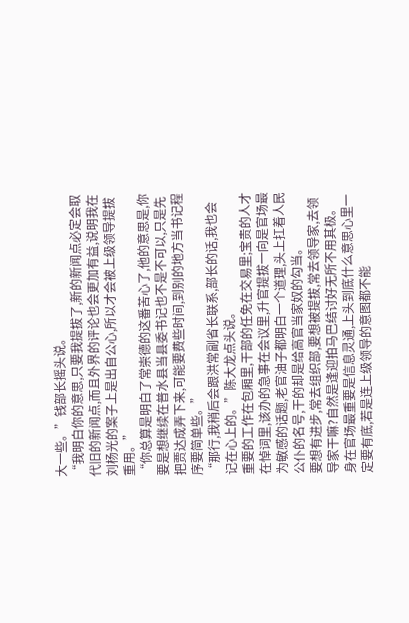大一些。”钱部长摇头说。
“我明白你的意思,只要我提拔了,新的新闻点必定会取代旧的新闻点,而且外界的评论也会更加有益,说明我在刘杨光的案子上是出自公心,所以才会被上级领导提拔重用。”
“你总算是明白了常崇德的这番苦心了,他的意思是,你要是想继续在普水县当县委书记也不是不可以,只是先把贾达成弄下来,可能要费些时间,到别的地方当书记程序要简单些。”
“那行,我稍后会跟洪常副省长联系,部长的话,我也会记在心上的。”陈大龙点头说。
重要的工作在包厢里,干部的任免在交易里;宝贵的人才在悼词里,该办的急事在会议里,升官提拔一向是官场最为敏感的话题,老官油子都明白一个道理,头上扛着人民公仆的名号,干的却是给高官当家奴的勾当。
要想有进步,常去组织部,要想被提拔,常去领导家,去领导家干嘛?自然是逢迎拍马巴结讨好无所不用其极。
身在官场最重要是信息灵通,上头到底什么意思心里一定要有底,若是连上级领导的意图都不能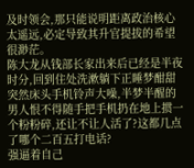及时领会,那只能说明距离政治核心太遥远,必定导致其升官提拔的希望很渺茫。
陈大龙从钱部长家出来后已经是半夜时分,回到住处洗漱躺下正睡梦酣甜突然床头手机铃声大噪,半梦半醒的男人恨不得随手把手机扔在地上掼一个粉粉碎,还让不让人活了?这都几点了哪个二百五打电话?
强逼着自己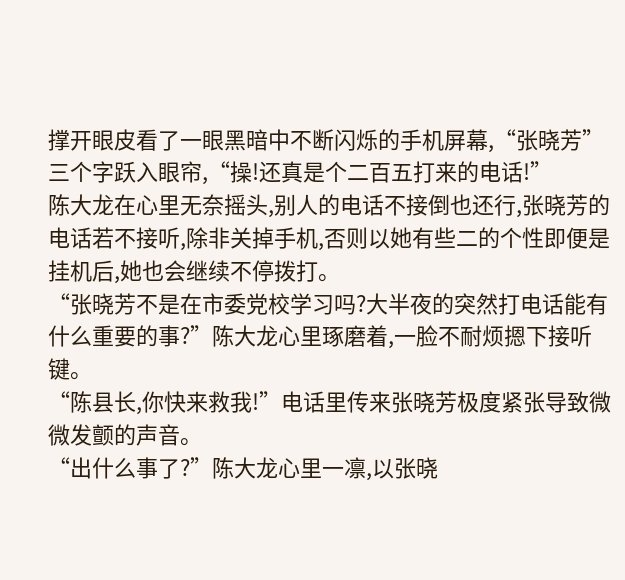撑开眼皮看了一眼黑暗中不断闪烁的手机屏幕,“张晓芳”三个字跃入眼帘,“操!还真是个二百五打来的电话!”
陈大龙在心里无奈摇头,别人的电话不接倒也还行,张晓芳的电话若不接听,除非关掉手机,否则以她有些二的个性即便是挂机后,她也会继续不停拨打。
“张晓芳不是在市委党校学习吗?大半夜的突然打电话能有什么重要的事?”陈大龙心里琢磨着,一脸不耐烦摁下接听键。
“陈县长,你快来救我!”电话里传来张晓芳极度紧张导致微微发颤的声音。
“出什么事了?”陈大龙心里一凛,以张晓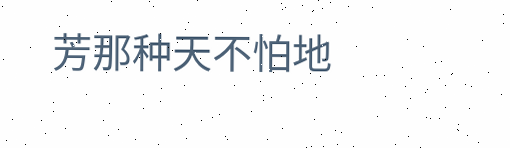芳那种天不怕地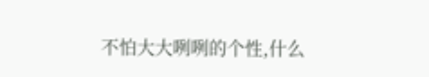不怕大大咧咧的个性,什么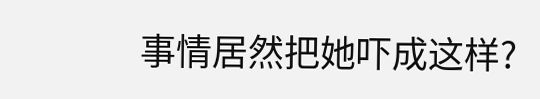事情居然把她吓成这样?